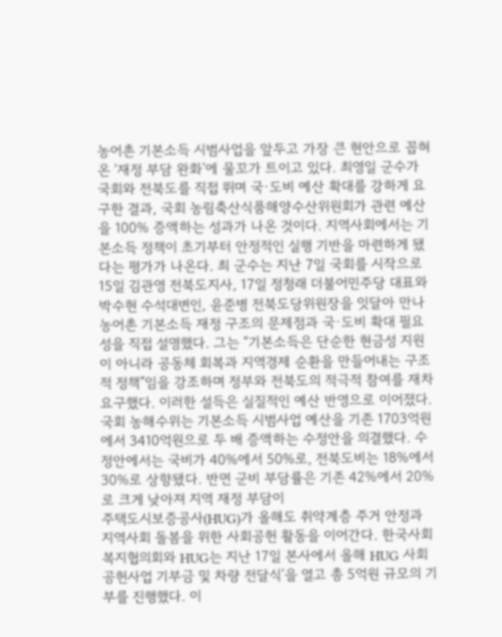농어촌 기본소득 시범사업을 앞두고 가장 큰 현안으로 꼽혀온 ‘재정 부담 완화’에 물꼬가 트이고 있다. 최영일 군수가 국회와 전북도를 직접 뛰며 국·도비 예산 확대를 강하게 요구한 결과, 국회 농림축산식품해양수산위원회가 관련 예산을 100% 증액하는 성과가 나온 것이다. 지역사회에서는 기본소득 정책이 초기부터 안정적인 실행 기반을 마련하게 됐다는 평가가 나온다. 최 군수는 지난 7일 국회를 시작으로 15일 김관영 전북도지사, 17일 정청래 더불어민주당 대표와 박수현 수석대변인, 윤준병 전북도당위원장을 잇달아 만나 농어촌 기본소득 재정 구조의 문제점과 국·도비 확대 필요성을 직접 설명했다. 그는 “기본소득은 단순한 현금성 지원이 아니라 공동체 회복과 지역경제 순환을 만들어내는 구조적 정책”임을 강조하며 정부와 전북도의 적극적 참여를 재차 요구했다. 이러한 설득은 실질적인 예산 반영으로 이어졌다. 국회 농해수위는 기본소득 시범사업 예산을 기존 1703억원에서 3410억원으로 두 배 증액하는 수정안을 의결했다. 수정안에서는 국비가 40%에서 50%로, 전북도비는 18%에서 30%로 상향됐다. 반면 군비 부담률은 기존 42%에서 20%로 크게 낮아져 지역 재정 부담이
주택도시보증공사(HUG)가 올해도 취약계층 주거 안정과 지역사회 돌봄을 위한 사회공헌 활동을 이어간다. 한국사회복지협의회와 HUG는 지난 17일 본사에서 올해 HUG 사회공헌사업 기부금 및 차량 전달식’을 열고 총 5억원 규모의 기부를 진행했다. 이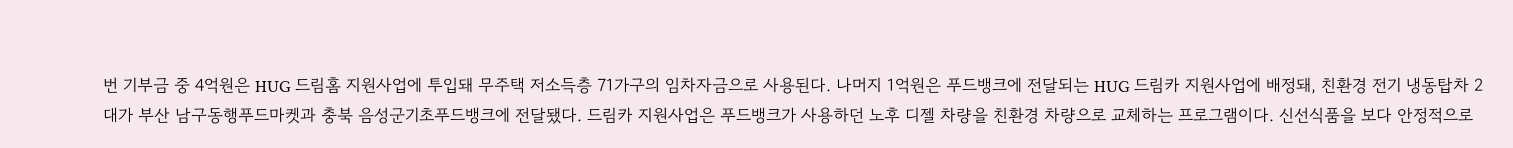번 기부금 중 4억원은 HUG 드림홈 지원사업에 투입돼 무주택 저소득층 71가구의 임차자금으로 사용된다. 나머지 1억원은 푸드뱅크에 전달되는 HUG 드림카 지원사업에 배정돼, 친환경 전기 냉동탑차 2대가 부산 남구동행푸드마켓과 충북 음성군기초푸드뱅크에 전달됐다. 드림카 지원사업은 푸드뱅크가 사용하던 노후 디젤 차량을 친환경 차량으로 교체하는 프로그램이다. 신선식품을 보다 안정적으로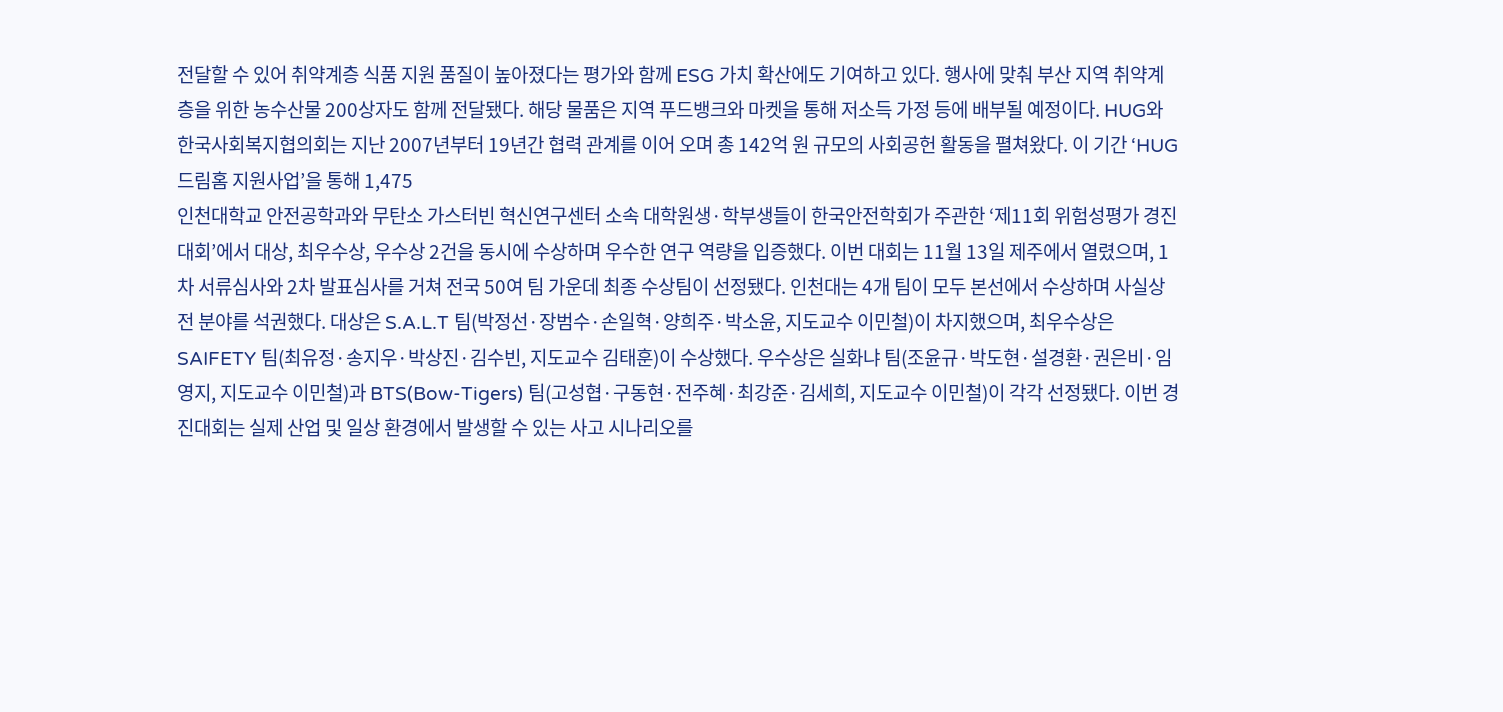전달할 수 있어 취약계층 식품 지원 품질이 높아졌다는 평가와 함께 ESG 가치 확산에도 기여하고 있다. 행사에 맞춰 부산 지역 취약계층을 위한 농수산물 200상자도 함께 전달됐다. 해당 물품은 지역 푸드뱅크와 마켓을 통해 저소득 가정 등에 배부될 예정이다. HUG와 한국사회복지협의회는 지난 2007년부터 19년간 협력 관계를 이어 오며 총 142억 원 규모의 사회공헌 활동을 펼쳐왔다. 이 기간 ‘HUG 드림홈 지원사업’을 통해 1,475
인천대학교 안전공학과와 무탄소 가스터빈 혁신연구센터 소속 대학원생·학부생들이 한국안전학회가 주관한 ‘제11회 위험성평가 경진대회’에서 대상, 최우수상, 우수상 2건을 동시에 수상하며 우수한 연구 역량을 입증했다. 이번 대회는 11월 13일 제주에서 열렸으며, 1차 서류심사와 2차 발표심사를 거쳐 전국 50여 팀 가운데 최종 수상팀이 선정됐다. 인천대는 4개 팀이 모두 본선에서 수상하며 사실상 전 분야를 석권했다. 대상은 S.A.L.T 팀(박정선·장범수·손일혁·양희주·박소윤, 지도교수 이민철)이 차지했으며, 최우수상은 SAIFETY 팀(최유정·송지우·박상진·김수빈, 지도교수 김태훈)이 수상했다. 우수상은 실화냐 팀(조윤규·박도현·설경환·권은비·임영지, 지도교수 이민철)과 BTS(Bow-Tigers) 팀(고성협·구동현·전주혜·최강준·김세희, 지도교수 이민철)이 각각 선정됐다. 이번 경진대회는 실제 산업 및 일상 환경에서 발생할 수 있는 사고 시나리오를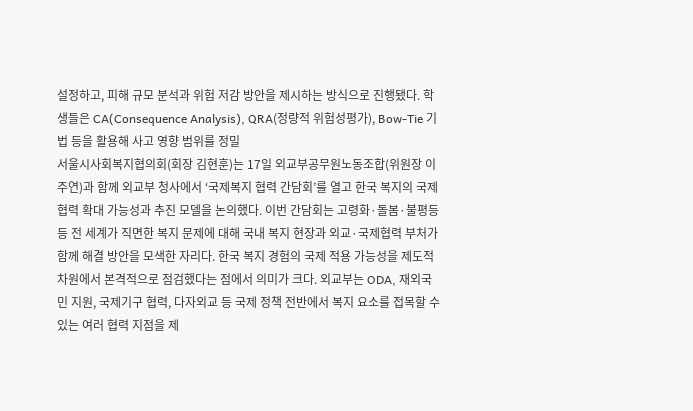설정하고, 피해 규모 분석과 위험 저감 방안을 제시하는 방식으로 진행됐다. 학생들은 CA(Consequence Analysis), QRA(정량적 위험성평가), Bow-Tie 기법 등을 활용해 사고 영향 범위를 정밀
서울시사회복지협의회(회장 김현훈)는 17일 외교부공무원노동조합(위원장 이주연)과 함께 외교부 청사에서 ‘국제복지 협력 간담회’를 열고 한국 복지의 국제협력 확대 가능성과 추진 모델을 논의했다. 이번 간담회는 고령화·돌봄·불평등 등 전 세계가 직면한 복지 문제에 대해 국내 복지 현장과 외교·국제협력 부처가 함께 해결 방안을 모색한 자리다. 한국 복지 경험의 국제 적용 가능성을 제도적 차원에서 본격적으로 점검했다는 점에서 의미가 크다. 외교부는 ODA, 재외국민 지원, 국제기구 협력, 다자외교 등 국제 정책 전반에서 복지 요소를 접목할 수 있는 여러 협력 지점을 제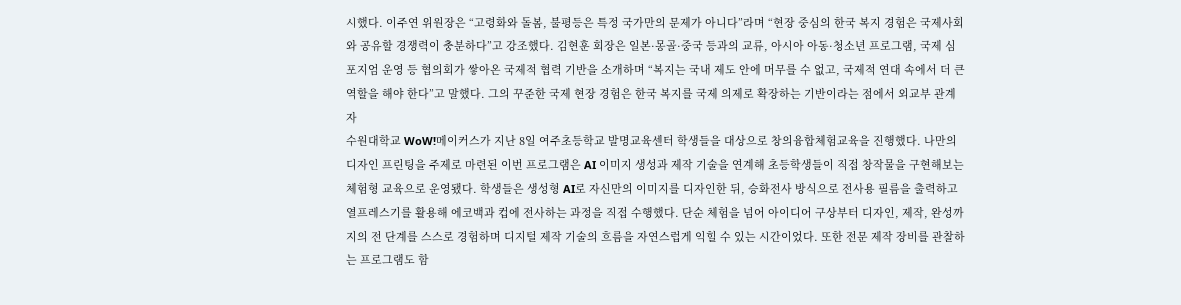시했다. 이주연 위원장은 “고령화와 돌봄, 불평등은 특정 국가만의 문제가 아니다”라며 “현장 중심의 한국 복지 경험은 국제사회와 공유할 경쟁력이 충분하다”고 강조했다. 김현훈 회장은 일본·몽골·중국 등과의 교류, 아시아 아동·청소년 프로그램, 국제 심포지엄 운영 등 협의회가 쌓아온 국제적 협력 기반을 소개하며 “복지는 국내 제도 안에 머무를 수 없고, 국제적 연대 속에서 더 큰 역할을 해야 한다”고 말했다. 그의 꾸준한 국제 현장 경험은 한국 복지를 국제 의제로 확장하는 기반이라는 점에서 외교부 관계자
수원대학교 WoW!메이커스가 지난 8일 여주초등학교 발명교육센터 학생들을 대상으로 창의융합체험교육을 진행했다. 나만의 디자인 프린팅을 주제로 마련된 이번 프로그램은 AI 이미지 생성과 제작 기술을 연계해 초등학생들이 직접 창작물을 구현해보는 체험형 교육으로 운영됐다. 학생들은 생성형 AI로 자신만의 이미지를 디자인한 뒤, 승화전사 방식으로 전사용 필름을 출력하고 열프레스기를 활용해 에코백과 컵에 전사하는 과정을 직접 수행했다. 단순 체험을 넘어 아이디어 구상부터 디자인, 제작, 완성까지의 전 단계를 스스로 경험하며 디지털 제작 기술의 흐름을 자연스럽게 익힐 수 있는 시간이었다. 또한 전문 제작 장비를 관찰하는 프로그램도 함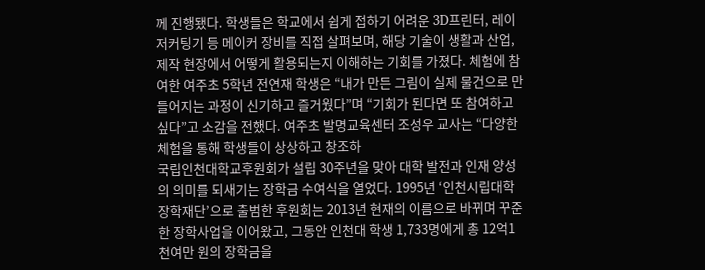께 진행됐다. 학생들은 학교에서 쉽게 접하기 어려운 3D프린터, 레이저커팅기 등 메이커 장비를 직접 살펴보며, 해당 기술이 생활과 산업, 제작 현장에서 어떻게 활용되는지 이해하는 기회를 가졌다. 체험에 참여한 여주초 5학년 전연재 학생은 “내가 만든 그림이 실제 물건으로 만들어지는 과정이 신기하고 즐거웠다”며 “기회가 된다면 또 참여하고 싶다”고 소감을 전했다. 여주초 발명교육센터 조성우 교사는 “다양한 체험을 통해 학생들이 상상하고 창조하
국립인천대학교후원회가 설립 30주년을 맞아 대학 발전과 인재 양성의 의미를 되새기는 장학금 수여식을 열었다. 1995년 ‘인천시립대학 장학재단’으로 출범한 후원회는 2013년 현재의 이름으로 바뀌며 꾸준한 장학사업을 이어왔고, 그동안 인천대 학생 1,733명에게 총 12억1천여만 원의 장학금을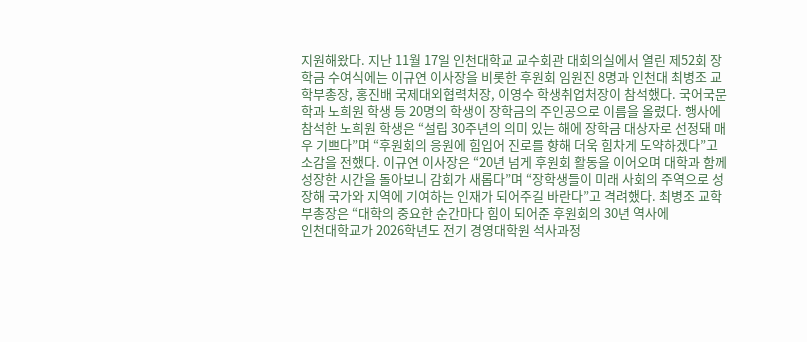지원해왔다. 지난 11월 17일 인천대학교 교수회관 대회의실에서 열린 제52회 장학금 수여식에는 이규연 이사장을 비롯한 후원회 임원진 8명과 인천대 최병조 교학부총장, 홍진배 국제대외협력처장, 이영수 학생취업처장이 참석했다. 국어국문학과 노희원 학생 등 20명의 학생이 장학금의 주인공으로 이름을 올렸다. 행사에 참석한 노희원 학생은 “설립 30주년의 의미 있는 해에 장학금 대상자로 선정돼 매우 기쁘다”며 “후원회의 응원에 힘입어 진로를 향해 더욱 힘차게 도약하겠다”고 소감을 전했다. 이규연 이사장은 “20년 넘게 후원회 활동을 이어오며 대학과 함께 성장한 시간을 돌아보니 감회가 새롭다”며 “장학생들이 미래 사회의 주역으로 성장해 국가와 지역에 기여하는 인재가 되어주길 바란다”고 격려했다. 최병조 교학부총장은 “대학의 중요한 순간마다 힘이 되어준 후원회의 30년 역사에
인천대학교가 2026학년도 전기 경영대학원 석사과정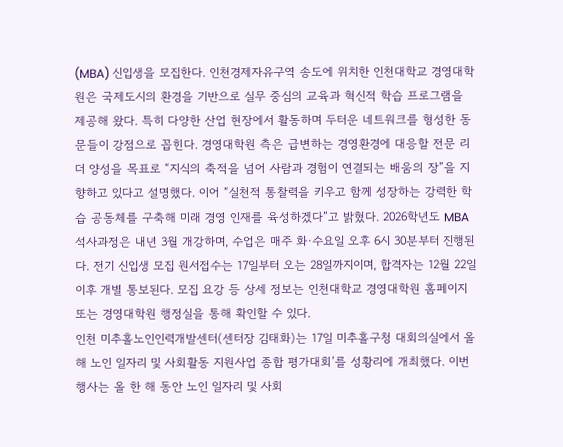(MBA) 신입생을 모집한다. 인천경제자유구역 송도에 위치한 인천대학교 경영대학원은 국제도시의 환경을 기반으로 실무 중심의 교육과 혁신적 학습 프로그램을 제공해 왔다. 특히 다양한 산업 현장에서 활동하며 두터운 네트워크를 형성한 동문들이 강점으로 꼽힌다. 경영대학원 측은 급변하는 경영환경에 대응할 전문 리더 양성을 목표로 “지식의 축적을 넘어 사람과 경험이 연결되는 배움의 장”을 지향하고 있다고 설명했다. 이어 “실천적 통찰력을 키우고 함께 성장하는 강력한 학습 공동체를 구축해 미래 경영 인재를 육성하겠다”고 밝혔다. 2026학년도 MBA 석사과정은 내년 3월 개강하며, 수업은 매주 화·수요일 오후 6시 30분부터 진행된다. 전기 신입생 모집 원서접수는 17일부터 오는 28일까지이며, 합격자는 12월 22일 이후 개별 통보된다. 모집 요강 등 상세 정보는 인천대학교 경영대학원 홈페이지 또는 경영대학원 행정실을 통해 확인할 수 있다.
인천 미추홀노인인력개발센터(센터장 김태화)는 17일 미추홀구청 대회의실에서 올해 노인 일자리 및 사회활동 지원사업 종합 평가대회’를 성황리에 개최했다. 이번 행사는 올 한 해 동안 노인 일자리 및 사회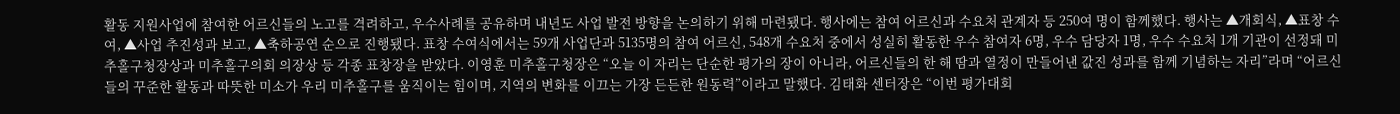활동 지원사업에 참여한 어르신들의 노고를 격려하고, 우수사례를 공유하며 내년도 사업 발전 방향을 논의하기 위해 마련됐다. 행사에는 참여 어르신과 수요처 관계자 등 250여 명이 함께했다. 행사는 ▲개회식, ▲표창 수여, ▲사업 추진성과 보고, ▲축하공연 순으로 진행됐다. 표창 수여식에서는 59개 사업단과 5135명의 참여 어르신, 548개 수요처 중에서 성실히 활동한 우수 참여자 6명, 우수 담당자 1명, 우수 수요처 1개 기관이 선정돼 미추홀구청장상과 미추홀구의회 의장상 등 각종 표창장을 받았다. 이영훈 미추홀구청장은 “오늘 이 자리는 단순한 평가의 장이 아니라, 어르신들의 한 해 땀과 열정이 만들어낸 값진 성과를 함께 기념하는 자리”라며 “어르신들의 꾸준한 활동과 따뜻한 미소가 우리 미추홀구를 움직이는 힘이며, 지역의 변화를 이끄는 가장 든든한 원동력”이라고 말했다. 김태화 센터장은 “이번 평가대회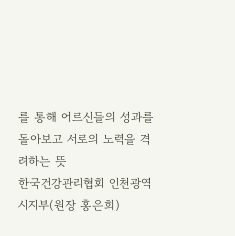를 통해 어르신들의 성과를 돌아보고 서로의 노력을 격려하는 뜻
한국건강관리협회 인천광역시지부(원장 홍은희)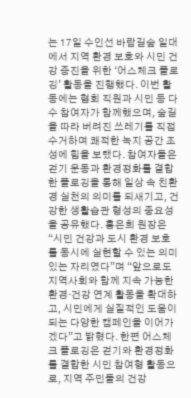는 17일 수인선 바람길숲 일대에서 지역 환경 보호와 시민 건강 증진을 위한 ‘어스체크 플로깅’ 활동을 진행했다. 이번 활동에는 협회 직원과 시민 등 다수 참여자가 함께했으며, 숲길을 따라 버려진 쓰레기를 직접 수거하며 쾌적한 녹지 공간 조성에 힘을 보탰다. 참여자들은 걷기 운동과 환경정화를 결합한 플로깅을 통해 일상 속 친환경 실천의 의미를 되새기고, 건강한 생활습관 형성의 중요성을 공유했다. 홍은희 원장은 “시민 건강과 도시 환경 보호를 동시에 실현할 수 있는 의미 있는 자리였다”며 “앞으로도 지역사회와 함께 지속 가능한 환경·건강 연계 활동을 확대하고, 시민에게 실질적인 도움이 되는 다양한 캠페인을 이어가겠다”고 밝혔다. 한편 어스체크 플로깅은 걷기와 환경정화를 결합한 시민 참여형 활동으로, 지역 주민들의 건강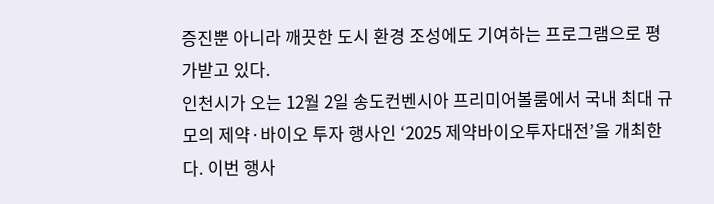증진뿐 아니라 깨끗한 도시 환경 조성에도 기여하는 프로그램으로 평가받고 있다.
인천시가 오는 12월 2일 송도컨벤시아 프리미어볼룸에서 국내 최대 규모의 제약·바이오 투자 행사인 ‘2025 제약바이오투자대전’을 개최한다. 이번 행사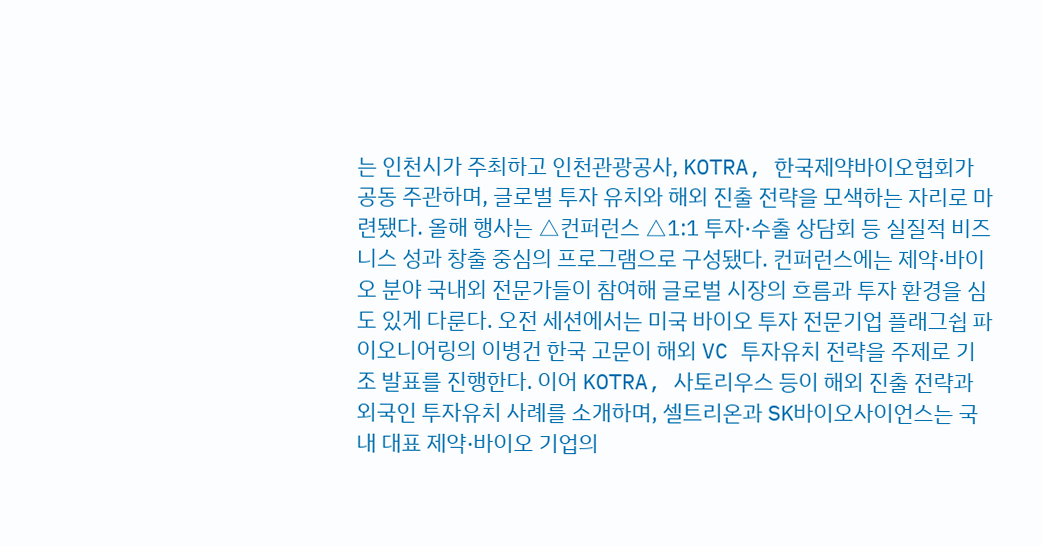는 인천시가 주최하고 인천관광공사, KOTRA, 한국제약바이오협회가 공동 주관하며, 글로벌 투자 유치와 해외 진출 전략을 모색하는 자리로 마련됐다. 올해 행사는 △컨퍼런스 △1:1 투자·수출 상담회 등 실질적 비즈니스 성과 창출 중심의 프로그램으로 구성됐다. 컨퍼런스에는 제약·바이오 분야 국내외 전문가들이 참여해 글로벌 시장의 흐름과 투자 환경을 심도 있게 다룬다. 오전 세션에서는 미국 바이오 투자 전문기업 플래그쉽 파이오니어링의 이병건 한국 고문이 해외 VC 투자유치 전략을 주제로 기조 발표를 진행한다. 이어 KOTRA, 사토리우스 등이 해외 진출 전략과 외국인 투자유치 사례를 소개하며, 셀트리온과 SK바이오사이언스는 국내 대표 제약·바이오 기업의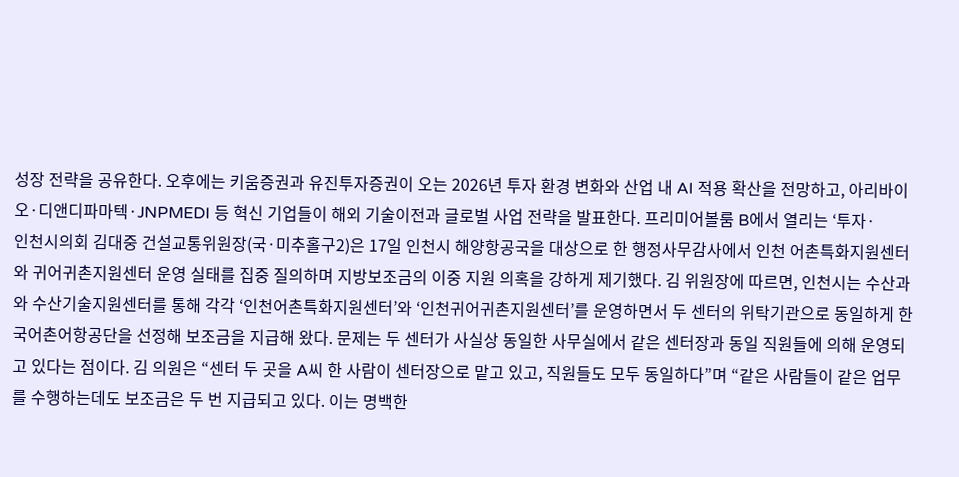성장 전략을 공유한다. 오후에는 키움증권과 유진투자증권이 오는 2026년 투자 환경 변화와 산업 내 AI 적용 확산을 전망하고, 아리바이오·디앤디파마텍·JNPMEDI 등 혁신 기업들이 해외 기술이전과 글로벌 사업 전략을 발표한다. 프리미어볼룸 B에서 열리는 ‘투자·
인천시의회 김대중 건설교통위원장(국·미추홀구2)은 17일 인천시 해양항공국을 대상으로 한 행정사무감사에서 인천 어촌특화지원센터와 귀어귀촌지원센터 운영 실태를 집중 질의하며 지방보조금의 이중 지원 의혹을 강하게 제기했다. 김 위원장에 따르면, 인천시는 수산과와 수산기술지원센터를 통해 각각 ‘인천어촌특화지원센터’와 ‘인천귀어귀촌지원센터’를 운영하면서 두 센터의 위탁기관으로 동일하게 한국어촌어항공단을 선정해 보조금을 지급해 왔다. 문제는 두 센터가 사실상 동일한 사무실에서 같은 센터장과 동일 직원들에 의해 운영되고 있다는 점이다. 김 의원은 “센터 두 곳을 A씨 한 사람이 센터장으로 맡고 있고, 직원들도 모두 동일하다”며 “같은 사람들이 같은 업무를 수행하는데도 보조금은 두 번 지급되고 있다. 이는 명백한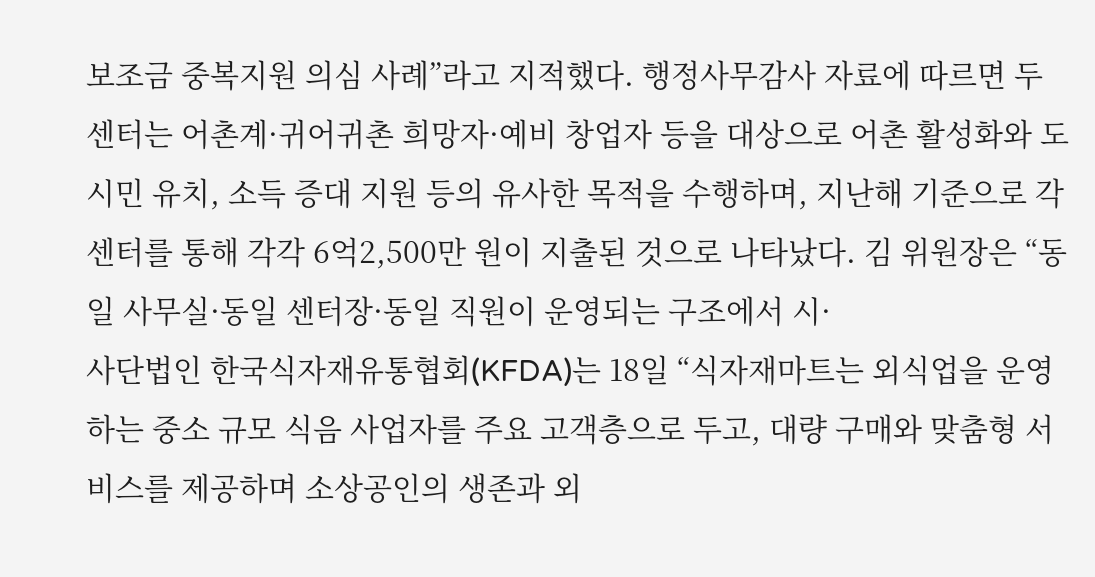보조금 중복지원 의심 사례”라고 지적했다. 행정사무감사 자료에 따르면 두 센터는 어촌계·귀어귀촌 희망자·예비 창업자 등을 대상으로 어촌 활성화와 도시민 유치, 소득 증대 지원 등의 유사한 목적을 수행하며, 지난해 기준으로 각 센터를 통해 각각 6억2,500만 원이 지출된 것으로 나타났다. 김 위원장은 “동일 사무실·동일 센터장·동일 직원이 운영되는 구조에서 시·
사단법인 한국식자재유통협회(KFDA)는 18일 “식자재마트는 외식업을 운영하는 중소 규모 식음 사업자를 주요 고객층으로 두고, 대량 구매와 맞춤형 서비스를 제공하며 소상공인의 생존과 외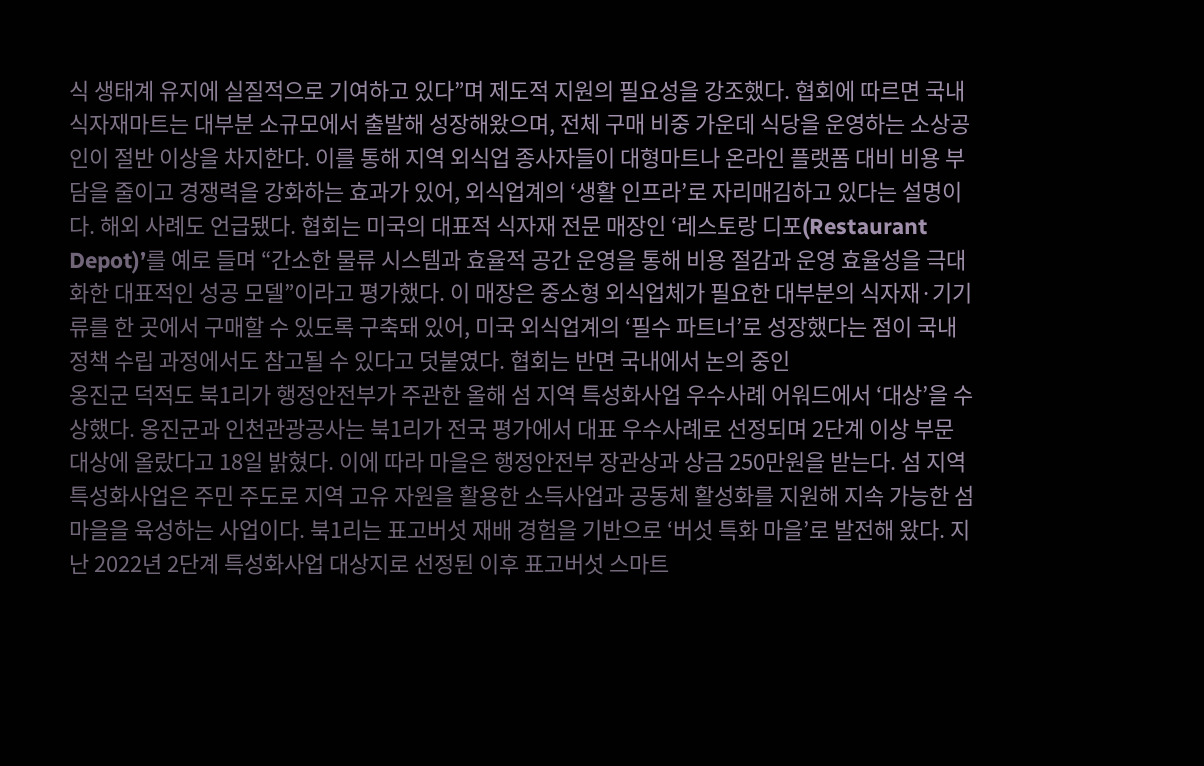식 생태계 유지에 실질적으로 기여하고 있다”며 제도적 지원의 필요성을 강조했다. 협회에 따르면 국내 식자재마트는 대부분 소규모에서 출발해 성장해왔으며, 전체 구매 비중 가운데 식당을 운영하는 소상공인이 절반 이상을 차지한다. 이를 통해 지역 외식업 종사자들이 대형마트나 온라인 플랫폼 대비 비용 부담을 줄이고 경쟁력을 강화하는 효과가 있어, 외식업계의 ‘생활 인프라’로 자리매김하고 있다는 설명이다. 해외 사례도 언급됐다. 협회는 미국의 대표적 식자재 전문 매장인 ‘레스토랑 디포(Restaurant Depot)’를 예로 들며 “간소한 물류 시스템과 효율적 공간 운영을 통해 비용 절감과 운영 효율성을 극대화한 대표적인 성공 모델”이라고 평가했다. 이 매장은 중소형 외식업체가 필요한 대부분의 식자재·기기류를 한 곳에서 구매할 수 있도록 구축돼 있어, 미국 외식업계의 ‘필수 파트너’로 성장했다는 점이 국내 정책 수립 과정에서도 참고될 수 있다고 덧붙였다. 협회는 반면 국내에서 논의 중인
옹진군 덕적도 북1리가 행정안전부가 주관한 올해 섬 지역 특성화사업 우수사례 어워드에서 ‘대상’을 수상했다. 옹진군과 인천관광공사는 북1리가 전국 평가에서 대표 우수사례로 선정되며 2단계 이상 부문 대상에 올랐다고 18일 밝혔다. 이에 따라 마을은 행정안전부 장관상과 상금 250만원을 받는다. 섬 지역 특성화사업은 주민 주도로 지역 고유 자원을 활용한 소득사업과 공동체 활성화를 지원해 지속 가능한 섬 마을을 육성하는 사업이다. 북1리는 표고버섯 재배 경험을 기반으로 ‘버섯 특화 마을’로 발전해 왔다. 지난 2022년 2단계 특성화사업 대상지로 선정된 이후 표고버섯 스마트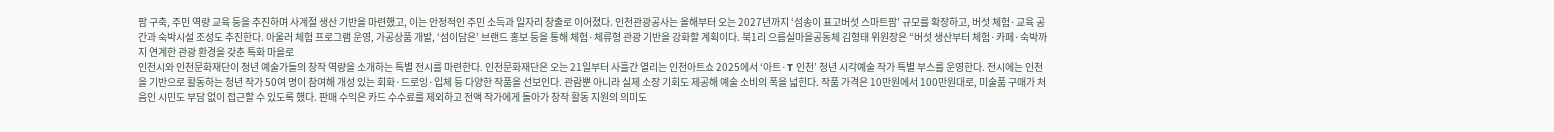팜 구축, 주민 역량 교육 등을 추진하며 사계절 생산 기반을 마련했고, 이는 안정적인 주민 소득과 일자리 창출로 이어졌다. 인천관광공사는 올해부터 오는 2027년까지 ‘섬송이 표고버섯 스마트팜’ 규모를 확장하고, 버섯 체험·교육 공간과 숙박시설 조성도 추진한다. 아울러 체험 프로그램 운영, 가공상품 개발, ‘섬이담은’ 브랜드 홍보 등을 통해 체험·체류형 관광 기반을 강화할 계획이다. 북1리 으름실마을공동체 김형태 위원장은 “버섯 생산부터 체험·카페·숙박까지 연계한 관광 환경을 갖춘 특화 마을로
인천시와 인천문화재단이 청년 예술가들의 창작 역량을 소개하는 특별 전시를 마련한다. 인천문화재단은 오는 21일부터 사흘간 열리는 인천아트쇼 2025에서 ‘아트·T 인천’ 청년 시각예술 작가 특별 부스를 운영한다. 전시에는 인천을 기반으로 활동하는 청년 작가 50여 명이 참여해 개성 있는 회화·드로잉·입체 등 다양한 작품을 선보인다. 관람뿐 아니라 실제 소장 기회도 제공해 예술 소비의 폭을 넓힌다. 작품 가격은 10만원에서 100만원대로, 미술품 구매가 처음인 시민도 부담 없이 접근할 수 있도록 했다. 판매 수익은 카드 수수료를 제외하고 전액 작가에게 돌아가 창작 활동 지원의 의미도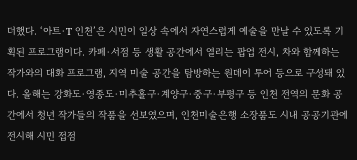더했다. ‘아트·T 인천’은 시민이 일상 속에서 자연스럽게 예술을 만날 수 있도록 기획된 프로그램이다. 카페·서점 등 생활 공간에서 열리는 팝업 전시, 차와 함께하는 작가와의 대화 프로그램, 지역 미술 공간을 탐방하는 원데이 투어 등으로 구성돼 있다. 올해는 강화도·영종도·미추홀구·계양구·중구·부평구 등 인천 전역의 문화 공간에서 청년 작가들의 작품을 선보였으며, 인천미술은행 소장품도 시내 공공기관에 전시해 시민 접점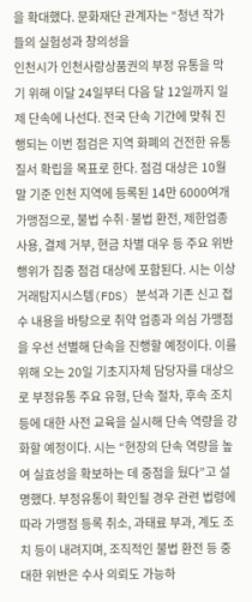을 확대했다. 문화재단 관계자는 “청년 작가들의 실험성과 창의성을
인천시가 인천사랑상품권의 부정 유통을 막기 위해 이달 24일부터 다음 달 12일까지 일제 단속에 나선다. 전국 단속 기간에 맞춰 진행되는 이번 점검은 지역 화폐의 건전한 유통 질서 확립을 목표로 한다. 점검 대상은 10월 말 기준 인천 지역에 등록된 14만 6000여개 가맹점으로, 불법 수취·불법 환전, 제한업종 사용, 결제 거부, 현금 차별 대우 등 주요 위반 행위가 집중 점검 대상에 포함된다. 시는 이상거래탐지시스템(FDS) 분석과 기존 신고 접수 내용을 바탕으로 취약 업종과 의심 가맹점을 우선 선별해 단속을 진행할 예정이다. 이를 위해 오는 20일 기초지자체 담당자를 대상으로 부정유통 주요 유형, 단속 절차, 후속 조치 등에 대한 사전 교육을 실시해 단속 역량을 강화할 예정이다. 시는 “현장의 단속 역량을 높여 실효성을 확보하는 데 중점을 뒀다”고 설명했다. 부정유통이 확인될 경우 관련 법령에 따라 가맹점 등록 취소, 과태료 부과, 계도 조치 등이 내려지며, 조직적인 불법 환전 등 중대한 위반은 수사 의뢰도 가능하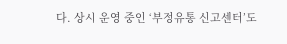다. 상시 운영 중인 ‘부정유통 신고센터’도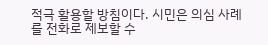적극 활용할 방침이다. 시민은 의심 사례를 전화로 제보할 수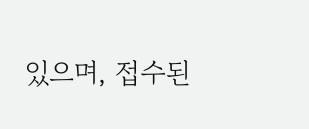있으며, 접수된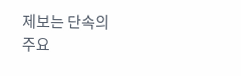제보는 단속의 주요